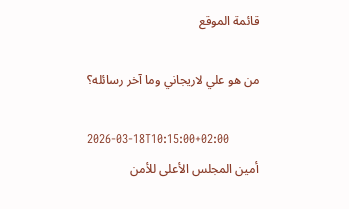قائمة الموقع

من هو علي لاريجاني وما آخر رسائله؟

2026-03-18T10:15:00+02:00
أمين المجلس الأعلى للأمن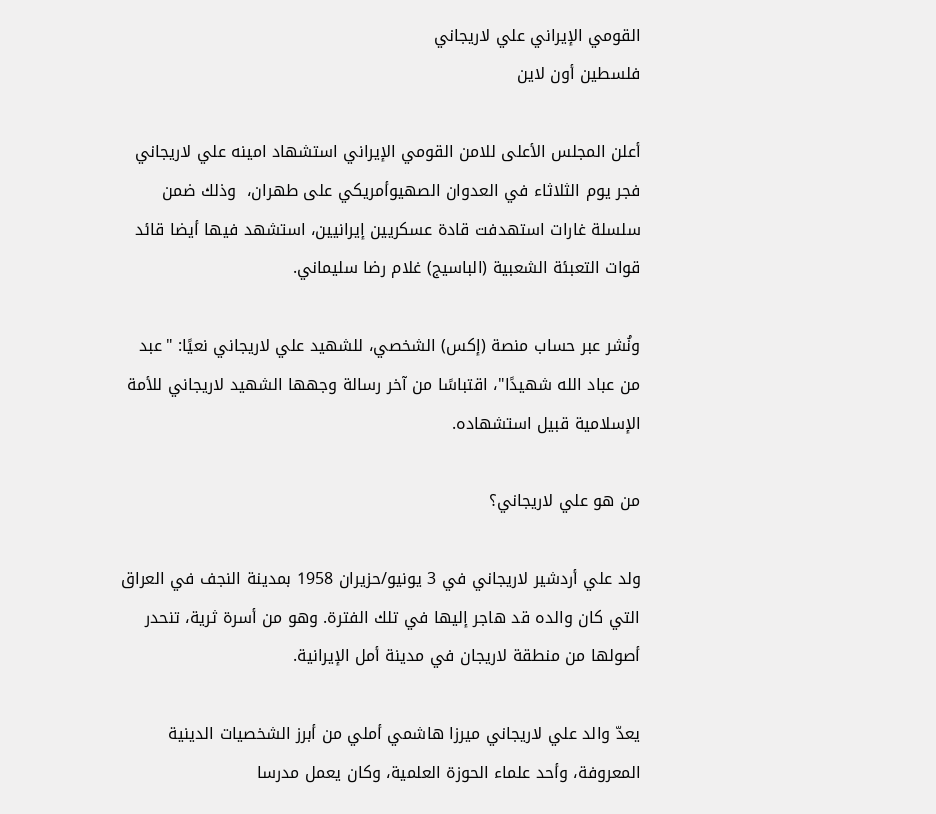القومي الإيراني علي لاريجاني
فلسطين أون لاين

أعلن المجلس الأعلى للامن القومي الإيراني استشهاد امينه علي لاريجاني فجر يوم الثلاثاء في العدوان الصهيوأمريكي على طهران،  وذلك ضمن سلسلة غارات استهدفت قادة عسكريين إيرانيين، استشهد فيها أيضا قائد قوات التعبئة الشعبية (الباسيج) غلام رضا سليماني.

ونُشر عبر حساب منصة (إكس) الشخصي، للشهيد علي لاريجاني نعيًا: "عبد من عباد الله شهيدًا"، اقتباسًا من آخر رسالة وجهها الشهيد لاريجاني للأمة الإسلامية قبيل استشهاده.

من هو علي لاريجاني؟

ولد علي أردشير لاريجاني في 3 يونيو/حزيران 1958 بمدينة النجف في العراق التي كان والده قد هاجر إليها في تلك الفترة. وهو من أسرة ثرية، تنحدر أصولها من منطقة لاريجان في مدينة أمل الإيرانية.

يعدّ والد علي لاريجاني ميرزا هاشمي أملي من أبرز الشخصيات الدينية المعروفة، وأحد علماء الحوزة العلمية، وكان يعمل مدرسا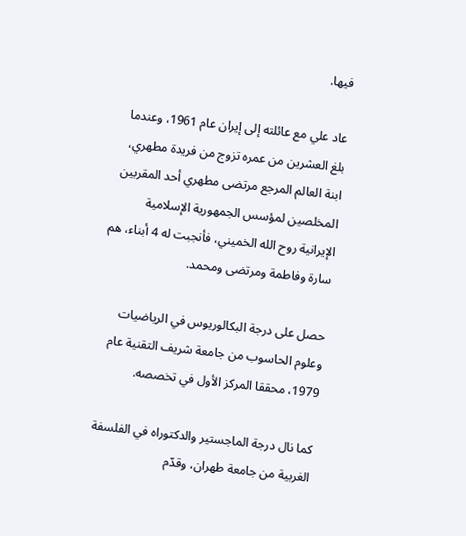فيها.

عاد علي مع عائلته إلى إيران عام 1961، وعندما بلغ العشرين من عمره تزوج من فريدة مطهري، ابنة العالم المرجع مرتضى مطهري أحد المقربين المخلصين لمؤسس الجمهورية الإسلامية الإيرانية روح الله الخميني، فأنجبت له 4 أبناء، هم سارة وفاطمة ومرتضى ومحمد.

حصل على درجة البكالوريوس في الرياضيات وعلوم الحاسوب من جامعة شريف التقنية عام 1979، محققا المركز الأول في تخصصه.

كما نال درجة الماجستير والدكتوراه في الفلسفة الغربية من جامعة طهران، وقدّم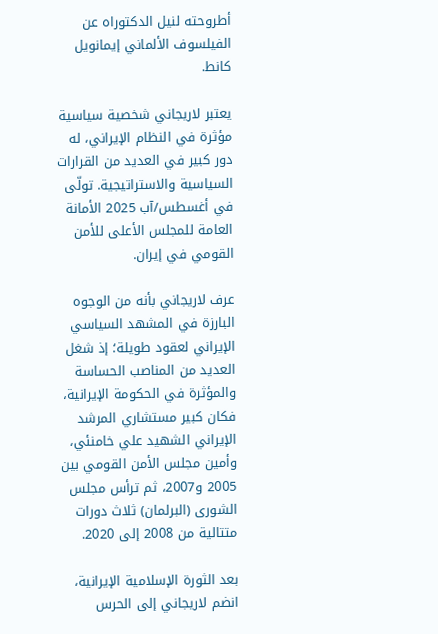أطروحته لنيل الدكتوراه عن الفيلسوف الألماني إيمانويل كانط.

يعتبر لاريجاني شخصية سياسية مؤثرة في النظام الإيراني، له دور كبير في العديد من القرارات السياسية والاستراتيجية. تولّى في أغسطس/آب 2025 الأمانة العامة للمجلس الأعلى للأمن القومي في إيران.

عرف لاريجاني بأنه من الوجوه البارزة في المشهد السياسي الإيراني لعقود طويلة؛ إذ شغل العديد من المناصب الحساسة والمؤثرة في الحكومة الإيرانية، فكان كبير مستشاري المرشد الإيراني الشهيد علي خامنئي، وأمين مجلس الأمن القومي بين 2005 و2007، ثم ترأس مجلس الشورى (البرلمان) ثلاث دورات متتالية من 2008 إلى 2020.

بعد الثورة الإسلامية الإيرانية، انضم لاريجاني إلى الحرس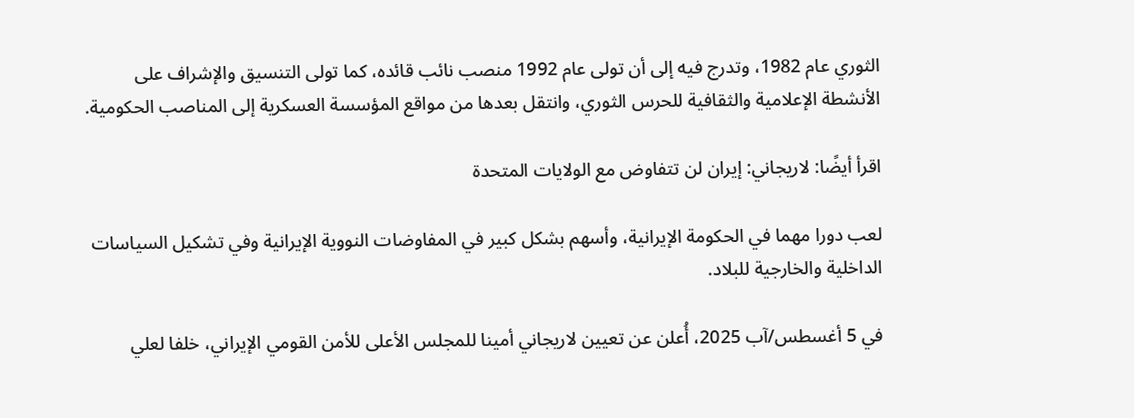الثوري عام 1982، وتدرج فيه إلى أن تولى عام 1992 منصب نائب قائده، كما تولى التنسيق والإشراف على الأنشطة الإعلامية والثقافية للحرس الثوري، وانتقل بعدها من مواقع المؤسسة العسكرية إلى المناصب الحكومية.

اقرأ أيضًا: لاريجاني: إيران لن تتفاوض مع الولايات المتحدة

لعب دورا مهما في الحكومة الإيرانية، وأسهم بشكل كبير في المفاوضات النووية الإيرانية وفي تشكيل السياسات الداخلية والخارجية للبلاد.

في 5 أغسطس/آب 2025، أُعلن عن تعيين لاريجاني أمينا للمجلس الأعلى للأمن القومي الإيراني، خلفا لعلي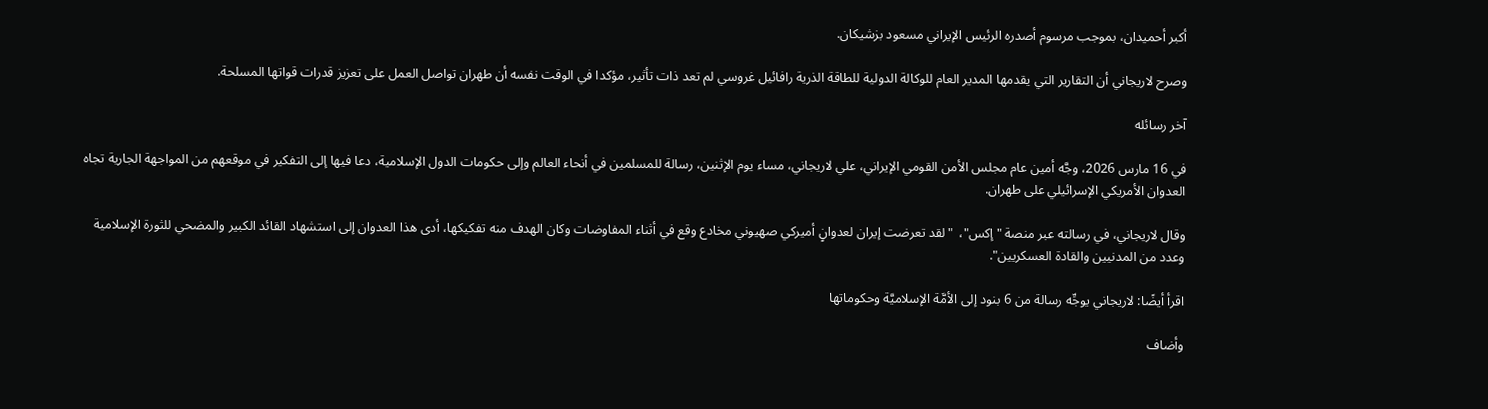أكبر أحميدان، بموجب مرسوم أصدره الرئيس الإيراني مسعود بزشيكان.

وصرح لاريجاني أن التقارير التي يقدمها المدير العام للوكالة الدولية للطاقة الذرية رافائيل غروسي لم تعد ذات تأثير، مؤكدا في الوقت نفسه أن طهران تواصل العمل على تعزيز قدرات قواتها المسلحة.

آخر رسائله

في 16 مارس 2026، وجَّه أمين عام مجلس الأمن القومي الإيراني، علي لاريجاني، مساء يوم الإثنين، رسالة للمسلمين في أنحاء العالم وإلى حكومات الدول الإسلامية، دعا فيها إلى التفكير في موقعهم من المواجهة الجارية تجاه العدوان الأمريكي الإسرائيلي على طهران.

وقال لاريجاني، في رسالته عبر منصة "إكس"،  "لقد تعرضت إيران لعدوانٍ أميركي صهيوني مخادع وقع في أثناء المفاوضات وكان الهدف منه تفكيكها، أدى هذا العدوان إلى استشهاد القائد الكبير والمضحي للثورة الإسلامية وعدد من المدنيين والقادة العسكريين".

اقرأ أيضًا: لاريجاني يوجِّه رسالة من 6 بنود إلى الأمَّة الإسلاميَّة وحكوماتها

وأضاف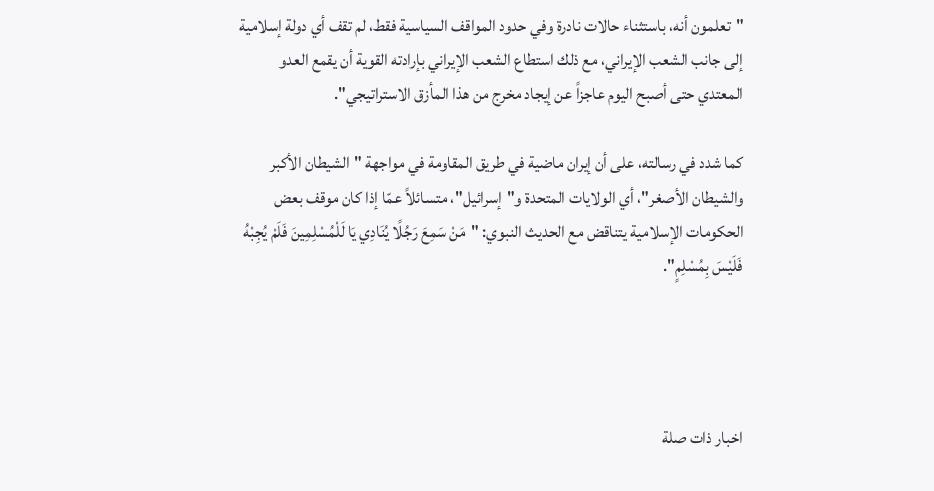"تعلمون أنه، باستثناء حالات نادرة وفي حدود المواقف السياسية فقط، لم تقف أي دولة إسلامية إلى جانب الشعب الإيراني، مع ذلك استطاع الشعب الإيراني بإرادته القوية أن يقمع العدو المعتدي حتى أصبح اليوم عاجزاً عن إيجاد مخرج من هذا المأزق الاستراتيجي".

كما شدد في رسالته، على أن إيران ماضية في طريق المقاومة في مواجهة "الشيطان الأكبر والشيطان الأصغر"، أي الولايات المتحدة و"إسرائيل"، متسائلاً عمّا إذا كان موقف بعض الحكومات الإسلامية يتناقض مع الحديث النبوي: "مَنْ سَمِعَ رَجُلًا يُنَادِي يَا لَلْمُسْلِمِينَ فَلَمْ يُجِبْهُ فَلَيْسَ بِمُسْلِمٍ".




اخبار ذات صلة